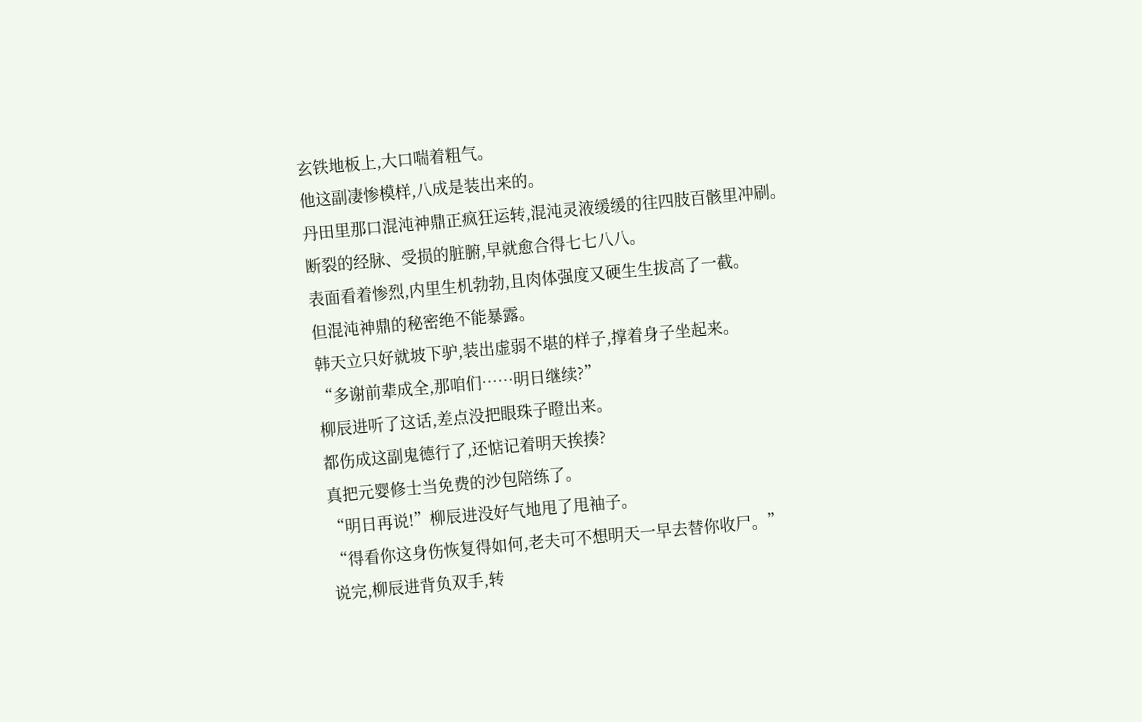玄铁地板上,大口喘着粗气。
他这副凄惨模样,八成是装出来的。
丹田里那口混沌神鼎正疯狂运转,混沌灵液缓缓的往四肢百骸里冲刷。
断裂的经脉、受损的脏腑,早就愈合得七七八八。
表面看着惨烈,内里生机勃勃,且肉体强度又硬生生拔高了一截。
但混沌神鼎的秘密绝不能暴露。
韩天立只好就坡下驴,装出虚弱不堪的样子,撑着身子坐起来。
“多谢前辈成全,那咱们……明日继续?”
柳辰进听了这话,差点没把眼珠子瞪出来。
都伤成这副鬼德行了,还惦记着明天挨揍?
真把元婴修士当免费的沙包陪练了。
“明日再说!”柳辰进没好气地甩了甩袖子。
“得看你这身伤恢复得如何,老夫可不想明天一早去替你收尸。”
说完,柳辰进背负双手,转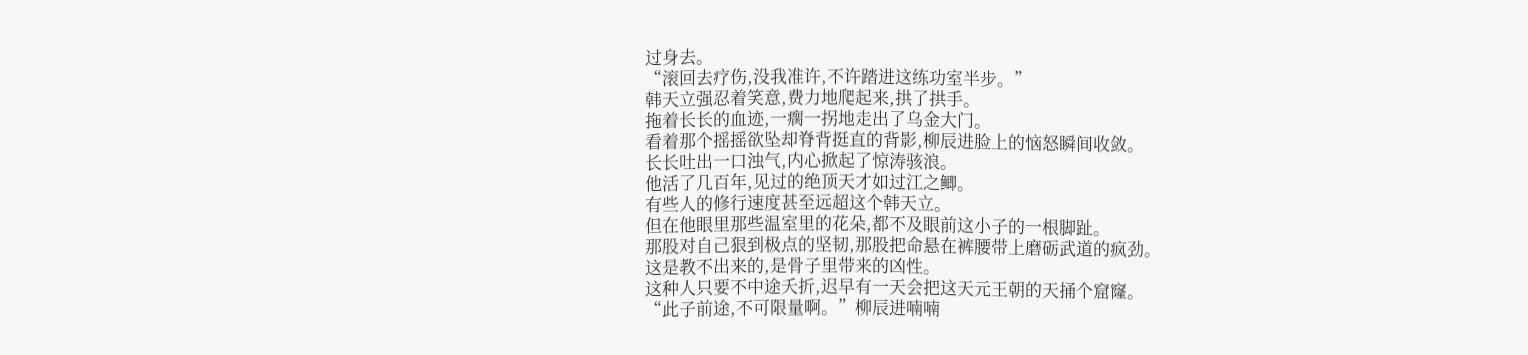过身去。
“滚回去疗伤,没我准许,不许踏进这练功室半步。”
韩天立强忍着笑意,费力地爬起来,拱了拱手。
拖着长长的血迹,一瘸一拐地走出了乌金大门。
看着那个摇摇欲坠却脊背挺直的背影,柳辰进脸上的恼怒瞬间收敛。
长长吐出一口浊气,内心掀起了惊涛骇浪。
他活了几百年,见过的绝顶天才如过江之鲫。
有些人的修行速度甚至远超这个韩天立。
但在他眼里那些温室里的花朵,都不及眼前这小子的一根脚趾。
那股对自己狠到极点的坚韧,那股把命悬在裤腰带上磨砺武道的疯劲。
这是教不出来的,是骨子里带来的凶性。
这种人只要不中途夭折,迟早有一天会把这天元王朝的天捅个窟窿。
“此子前途,不可限量啊。”柳辰进喃喃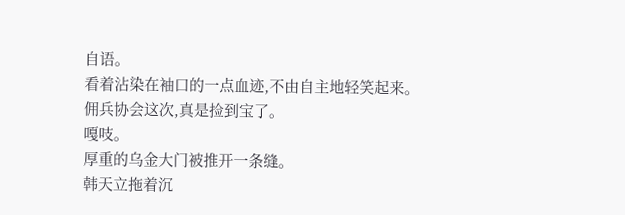自语。
看着沾染在袖口的一点血迹,不由自主地轻笑起来。
佣兵协会这次,真是捡到宝了。
嘎吱。
厚重的乌金大门被推开一条缝。
韩天立拖着沉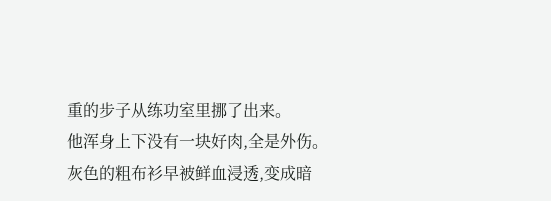重的步子从练功室里挪了出来。
他浑身上下没有一块好肉,全是外伤。
灰色的粗布衫早被鲜血浸透,变成暗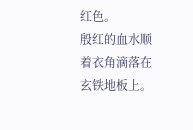红色。
殷红的血水顺着衣角滴落在玄铁地板上。